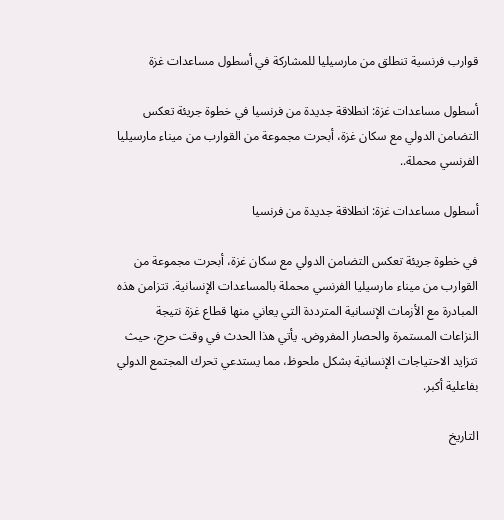قوارب فرنسية تنطلق من مارسيليا للمشاركة في أسطول مساعدات غزة

أسطول مساعدات غزة: انطلاقة جديدة من فرنسيا في خطوة جريئة تعكس التضامن الدولي مع سكان غزة، أبحرت مجموعة من القوارب من ميناء مارسيليا الفرنسي محملة..

أسطول مساعدات غزة: انطلاقة جديدة من فرنسيا

في خطوة جريئة تعكس التضامن الدولي مع سكان غزة، أبحرت مجموعة من القوارب من ميناء مارسيليا الفرنسي محملة بالمساعدات الإنسانية. تتزامن هذه المبادرة مع الأزمات الإنسانية المترددة التي يعاني منها قطاع غزة نتيجة النزاعات المستمرة والحصار المفروض. يأتي هذا الحدث في وقت حرج، حيث تتزايد الاحتياجات الإنسانية بشكل ملحوظ، مما يستدعي تحرك المجتمع الدولي بفاعلية أكبر.

التاريخ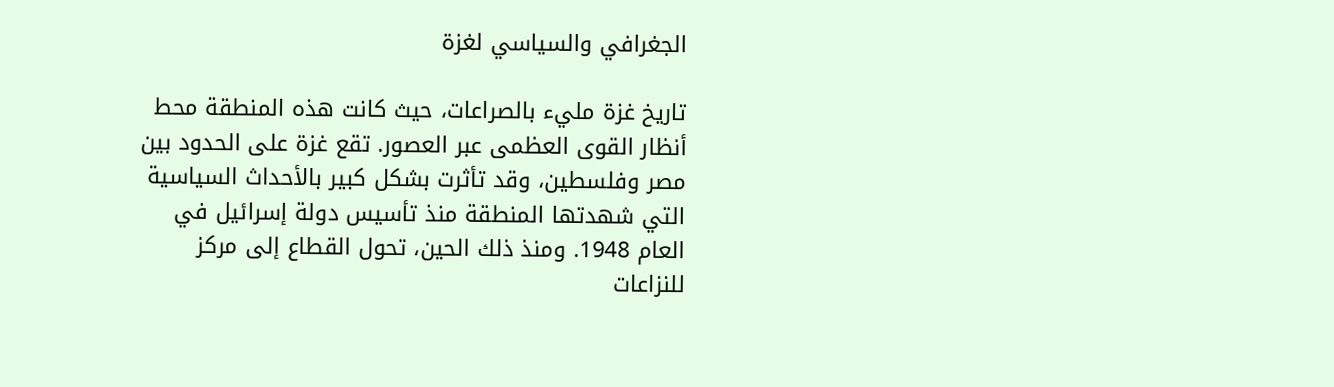الجغرافي والسياسي لغزة

تاريخ غزة مليء بالصراعات، حيث كانت هذه المنطقة محط أنظار القوى العظمى عبر العصور. تقع غزة على الحدود بين مصر وفلسطين، وقد تأثرت بشكل كبير بالأحداث السياسية التي شهدتها المنطقة منذ تأسيس دولة إسرائيل في العام 1948. ومنذ ذلك الحين، تحول القطاع إلى مركز للنزاعات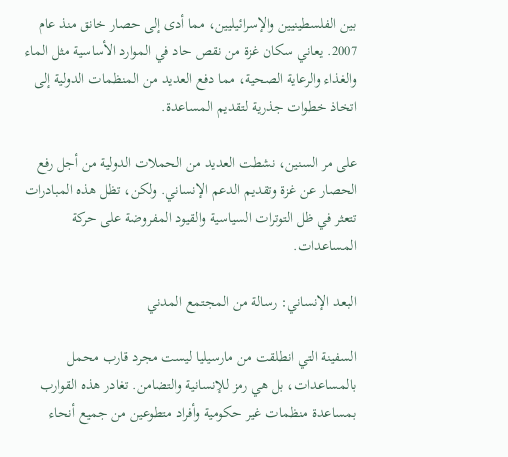بين الفلسطينيين والإسرائيليين، مما أدى إلى حصار خانق منذ عام 2007. يعاني سكان غزة من نقص حاد في الموارد الأساسية مثل الماء والغذاء والرعاية الصحية، مما دفع العديد من المنظمات الدولية إلى اتخاذ خطوات جذرية لتقديم المساعدة.

على مر السنين، نشطت العديد من الحملات الدولية من أجل رفع الحصار عن غزة وتقديم الدعم الإنساني. ولكن، تظل هذه المبادرات تتعثر في ظل التوترات السياسية والقيود المفروضة على حركة المساعدات.

البعد الإنساني: رسالة من المجتمع المدني

السفينة التي انطلقت من مارسيليا ليست مجرد قارب محمل بالمساعدات، بل هي رمز للإنسانية والتضامن. تغادر هذه القوارب بمساعدة منظمات غير حكومية وأفراد متطوعين من جميع أنحاء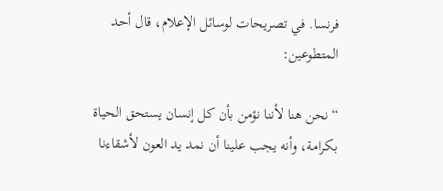فرنسا. في تصريحات لوسائل الإعلام، قال أحد المتطوعين:

“نحن هنا لأننا نؤمن بأن كل إنسان يستحق الحياة بكرامة، وأنه يجب علينا أن نمد يد العون لأشقاءنا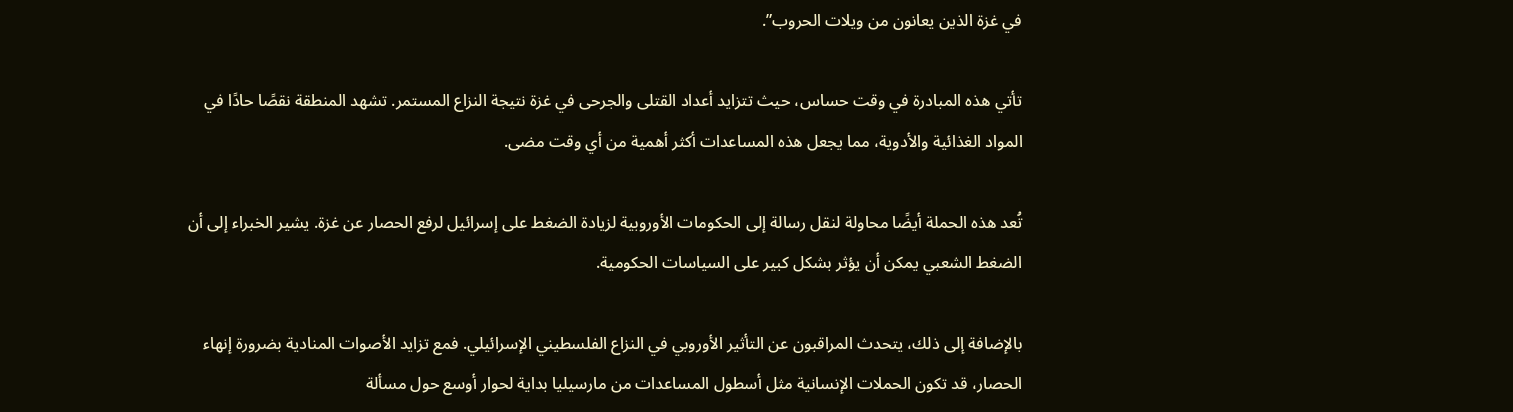في غزة الذين يعانون من ويلات الحروب”.

تأتي هذه المبادرة في وقت حساس، حيث تتزايد أعداد القتلى والجرحى في غزة نتيجة النزاع المستمر. تشهد المنطقة نقصًا حادًا في المواد الغذائية والأدوية، مما يجعل هذه المساعدات أكثر أهمية من أي وقت مضى.

تُعد هذه الحملة أيضًا محاولة لنقل رسالة إلى الحكومات الأوروبية لزيادة الضغط على إسرائيل لرفع الحصار عن غزة. يشير الخبراء إلى أن الضغط الشعبي يمكن أن يؤثر بشكل كبير على السياسات الحكومية.

بالإضافة إلى ذلك، يتحدث المراقبون عن التأثير الأوروبي في النزاع الفلسطيني الإسرائيلي. فمع تزايد الأصوات المنادية بضرورة إنهاء الحصار، قد تكون الحملات الإنسانية مثل أسطول المساعدات من مارسيليا بداية لحوار أوسع حول مسألة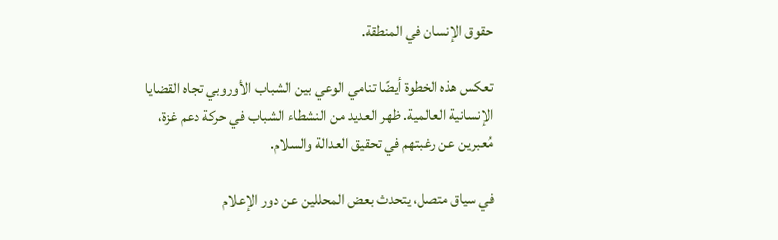حقوق الإنسان في المنطقة.

تعكس هذه الخطوة أيضًا تنامي الوعي بين الشباب الأوروبي تجاه القضايا الإنسانية العالمية. ظهر العديد من النشطاء الشباب في حركة دعم غزة، مُعبرين عن رغبتهم في تحقيق العدالة والسلام.

في سياق متصل، يتحدث بعض المحللين عن دور الإعلام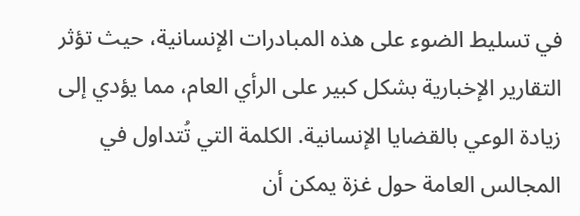في تسليط الضوء على هذه المبادرات الإنسانية، حيث تؤثر التقارير الإخبارية بشكل كبير على الرأي العام، مما يؤدي إلى زيادة الوعي بالقضايا الإنسانية. الكلمة التي تُتداول في المجالس العامة حول غزة يمكن أن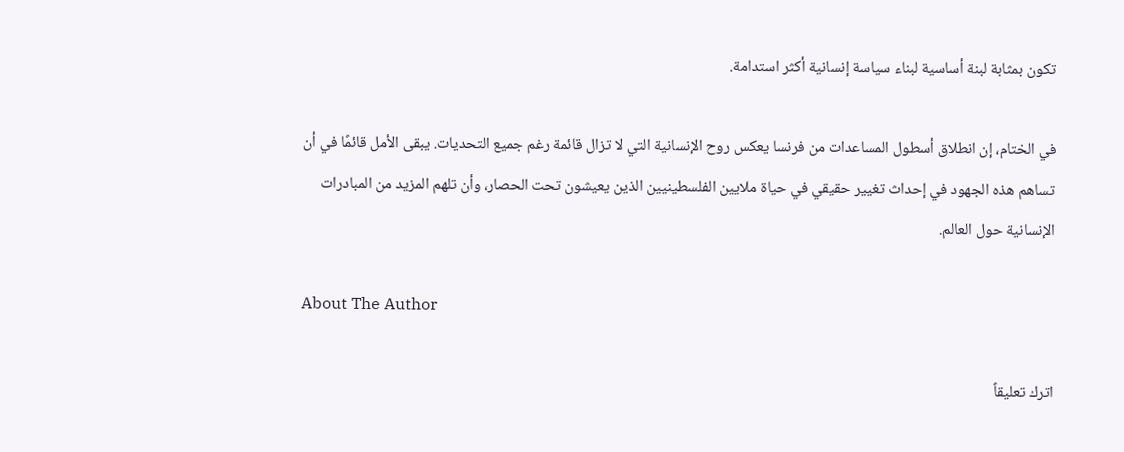تكون بمثابة لبنة أساسية لبناء سياسة إنسانية أكثر استدامة.

في الختام، إن انطلاق أسطول المساعدات من فرنسا يعكس روح الإنسانية التي لا تزال قائمة رغم جميع التحديات. يبقى الأمل قائمًا في أن تساهم هذه الجهود في إحداث تغيير حقيقي في حياة ملايين الفلسطينيين الذين يعيشون تحت الحصار، وأن تلهم المزيد من المبادرات الإنسانية حول العالم.

About The Author

اترك تعليقاً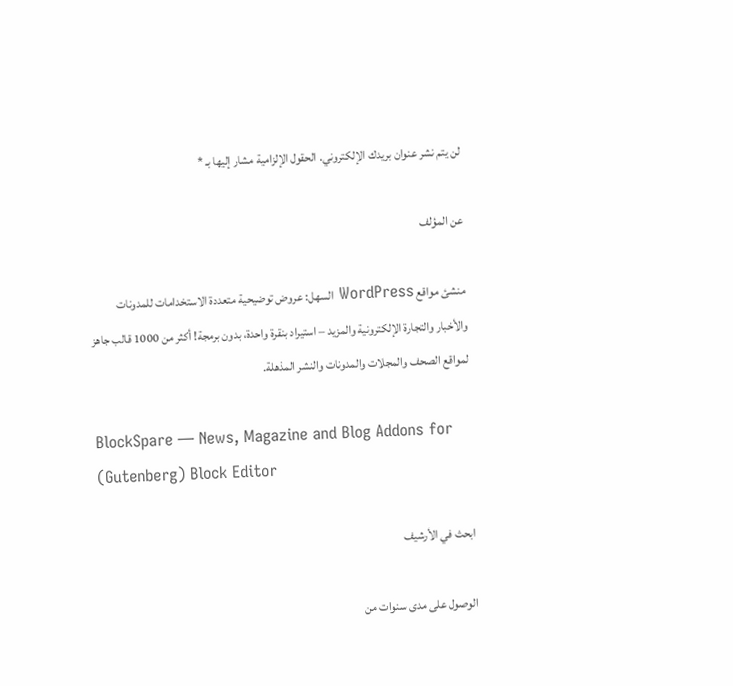لن يتم نشر عنوان بريدك الإلكتروني. الحقول الإلزامية مشار إليها بـ *

عن المؤلف

منشئ مواقع WordPress السهل: عروض توضيحية متعددة الاستخدامات للمدونات والأخبار والتجارة الإلكترونية والمزيد – استيراد بنقرة واحدة، بدون برمجة! أكثر من 1000 قالب جاهز لمواقع الصحف والمجلات والمدونات والنشر المذهلة.

BlockSpare — News, Magazine and Blog Addons for (Gutenberg) Block Editor

ابحث في الأرشيف

الوصول على مدى سنوات من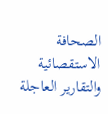الصحافة الاستقصائية والتقارير العاجلة